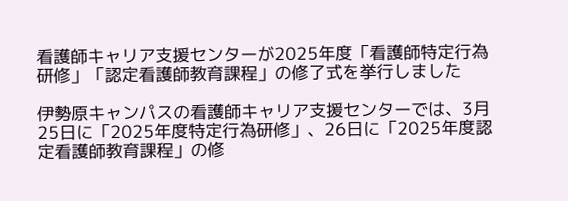看護師キャリア支援センターが2025年度「看護師特定行為研修」「認定看護師教育課程」の修了式を挙行しました

伊勢原キャンパスの看護師キャリア支援センターでは、3月25日に「2025年度特定行為研修」、26日に「2025年度認定看護師教育課程」の修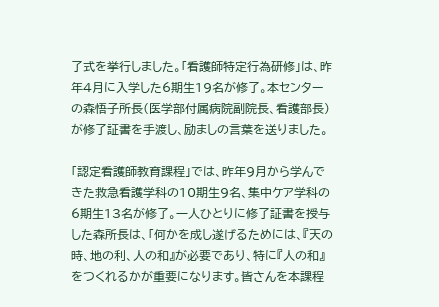了式を挙行しました。「看護師特定行為研修」は、昨年4月に入学した6期生19名が修了。本センターの森悟子所長(医学部付属病院副院長、看護部長)が修了証書を手渡し、励ましの言葉を送りました。

「認定看護師教育課程」では、昨年9月から学んできた救急看護学科の10期生9名、集中ケア学科の6期生13名が修了。一人ひとりに修了証書を授与した森所長は、「何かを成し遂げるためには、『天の時、地の利、人の和』が必要であり、特に『人の和』をつくれるかが重要になります。皆さんを本課程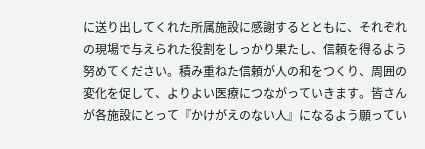に送り出してくれた所属施設に感謝するとともに、それぞれの現場で与えられた役割をしっかり果たし、信頼を得るよう努めてください。積み重ねた信頼が人の和をつくり、周囲の変化を促して、よりよい医療につながっていきます。皆さんが各施設にとって『かけがえのない人』になるよう願ってい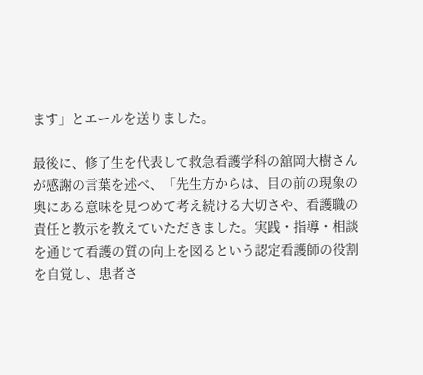ます」とエールを送りました。

最後に、修了生を代表して救急看護学科の舘岡大樹さんが感謝の言葉を述べ、「先生方からは、目の前の現象の奥にある意味を見つめて考え続ける大切さや、看護職の責任と教示を教えていただきました。実践・指導・相談を通じて看護の質の向上を図るという認定看護師の役割を自覚し、患者さ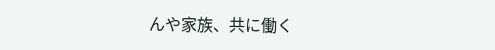んや家族、共に働く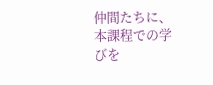仲間たちに、本課程での学びを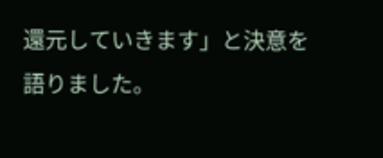還元していきます」と決意を語りました。